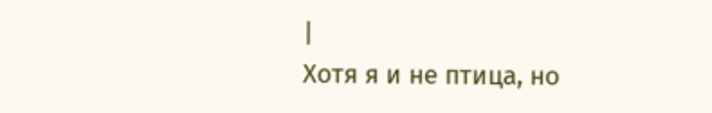|
Хотя я и не птица, но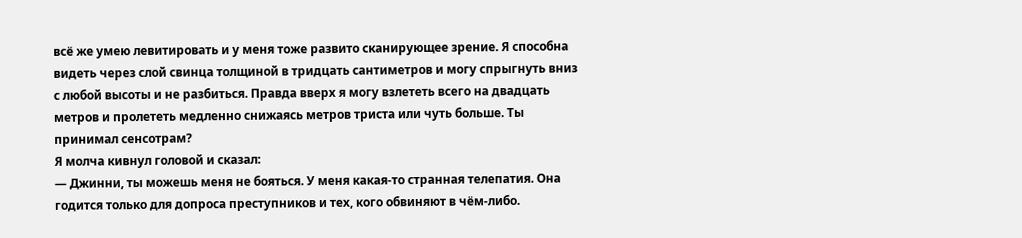всё же умею левитировать и у меня тоже развито сканирующее зрение. Я способна видеть через слой свинца толщиной в тридцать сантиметров и могу спрыгнуть вниз с любой высоты и не разбиться. Правда вверх я могу взлететь всего на двадцать метров и пролететь медленно снижаясь метров триста или чуть больше. Ты принимал сенсотрам?
Я молча кивнул головой и сказал:
— Джинни, ты можешь меня не бояться. У меня какая-то странная телепатия. Она годится только для допроса преступников и тех, кого обвиняют в чём-либо.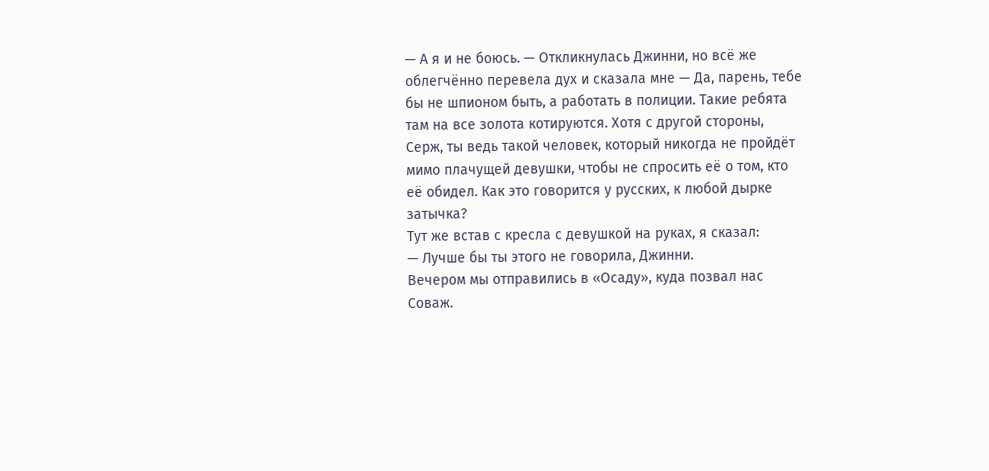— А я и не боюсь. — Откликнулась Джинни, но всё же облегчённо перевела дух и сказала мне — Да, парень, тебе бы не шпионом быть, а работать в полиции. Такие ребята там на все золота котируются. Хотя с другой стороны, Серж, ты ведь такой человек, который никогда не пройдёт мимо плачущей девушки, чтобы не спросить её о том, кто её обидел. Как это говорится у русских, к любой дырке затычка?
Тут же встав с кресла с девушкой на руках, я сказал:
— Лучше бы ты этого не говорила, Джинни.
Вечером мы отправились в «Осаду», куда позвал нас Соваж.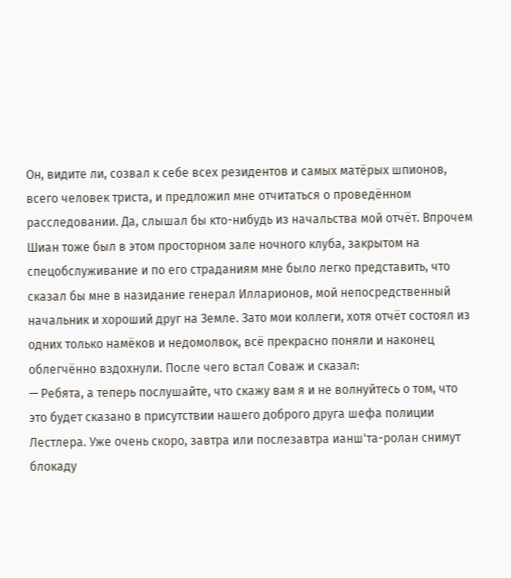Он, видите ли, созвал к себе всех резидентов и самых матёрых шпионов, всего человек триста, и предложил мне отчитаться о проведённом расследовании. Да, слышал бы кто-нибудь из начальства мой отчёт. Впрочем Шиан тоже был в этом просторном зале ночного клуба, закрытом на спецобслуживание и по его страданиям мне было легко представить, что сказал бы мне в назидание генерал Илларионов, мой непосредственный начальник и хороший друг на Земле. Зато мои коллеги, хотя отчёт состоял из одних только намёков и недомолвок, всё прекрасно поняли и наконец облегчённо вздохнули. После чего встал Соваж и сказал:
— Ребята, а теперь послушайте, что скажу вам я и не волнуйтесь о том, что это будет сказано в присутствии нашего доброго друга шефа полиции Лестлера. Уже очень скоро, завтра или послезавтра ианш'та-ролан снимут блокаду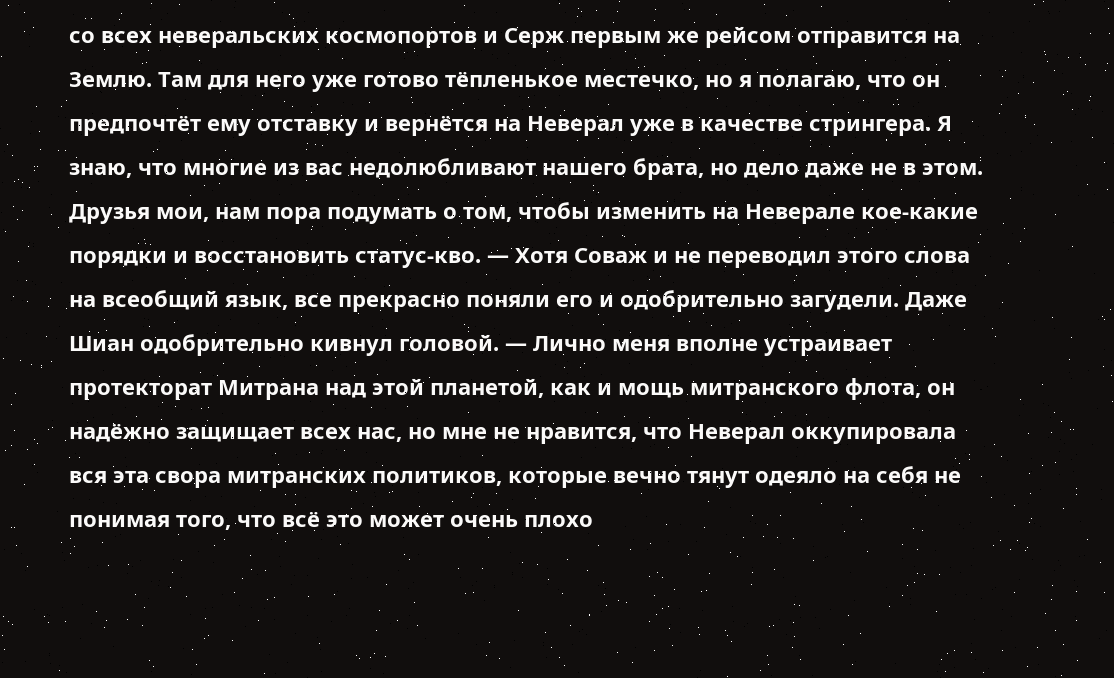со всех неверальских космопортов и Серж первым же рейсом отправится на Землю. Там для него уже готово тёпленькое местечко, но я полагаю, что он предпочтёт ему отставку и вернётся на Неверал уже в качестве стрингера. Я знаю, что многие из вас недолюбливают нашего брата, но дело даже не в этом. Друзья мои, нам пора подумать о том, чтобы изменить на Неверале кое-какие порядки и восстановить статус-кво. — Хотя Соваж и не переводил этого слова на всеобщий язык, все прекрасно поняли его и одобрительно загудели. Даже Шиан одобрительно кивнул головой. — Лично меня вполне устраивает протекторат Митрана над этой планетой, как и мощь митранского флота, он надёжно защищает всех нас, но мне не нравится, что Неверал оккупировала вся эта свора митранских политиков, которые вечно тянут одеяло на себя не понимая того, что всё это может очень плохо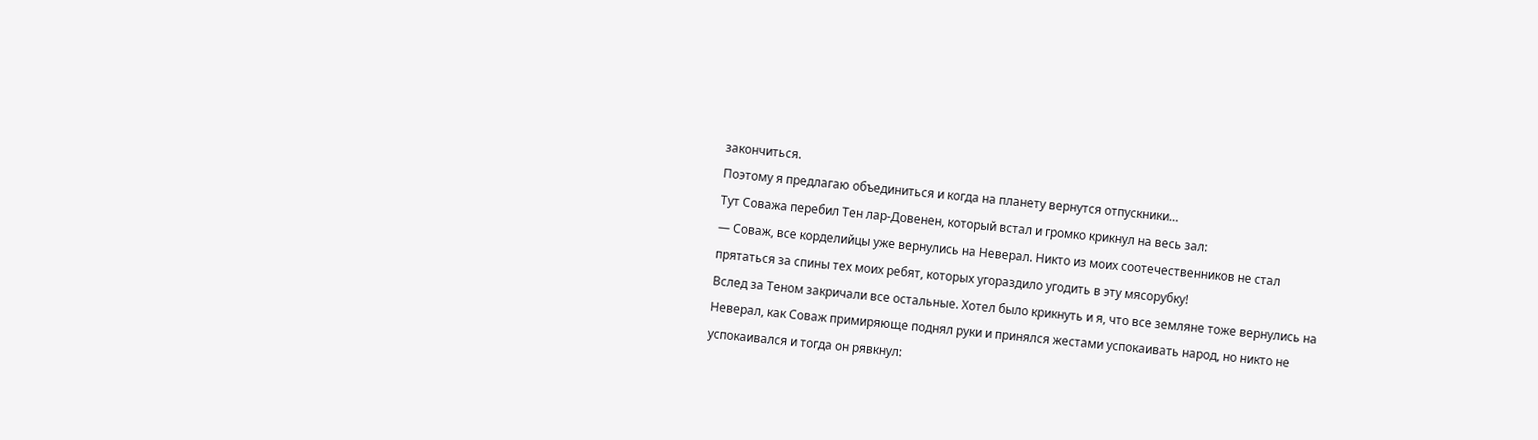закончиться.
Поэтому я предлагаю объединиться и когда на планету вернутся отпускники…
Тут Соважа перебил Тен лар-Довенен, который встал и громко крикнул на весь зал:
— Соваж, все корделийцы уже вернулись на Неверал. Никто из моих соотечественников не стал прятаться за спины тех моих ребят, которых угораздило угодить в эту мясорубку!
Вслед за Теном закричали все остальные. Хотел было крикнуть и я, что все земляне тоже вернулись на Неверал, как Соваж примиряюще поднял руки и принялся жестами успокаивать народ, но никто не успокаивался и тогда он рявкнул: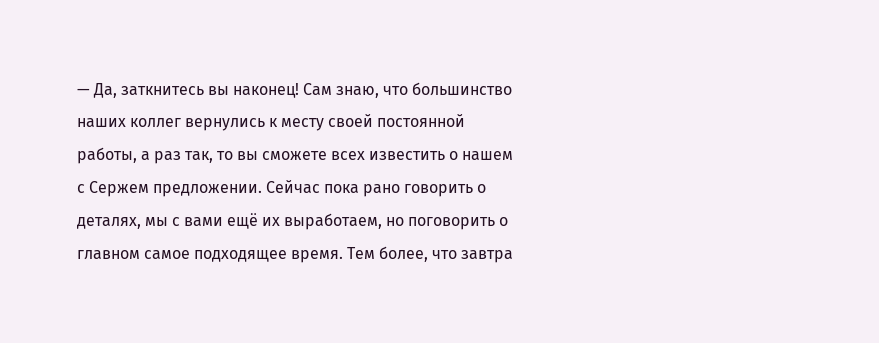— Да, заткнитесь вы наконец! Сам знаю, что большинство наших коллег вернулись к месту своей постоянной работы, а раз так, то вы сможете всех известить о нашем с Сержем предложении. Сейчас пока рано говорить о деталях, мы с вами ещё их выработаем, но поговорить о главном самое подходящее время. Тем более, что завтра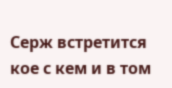Серж встретится кое с кем и в том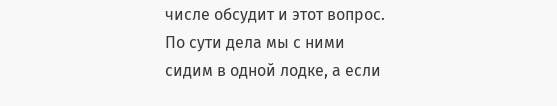числе обсудит и этот вопрос. По сути дела мы с ними сидим в одной лодке, а если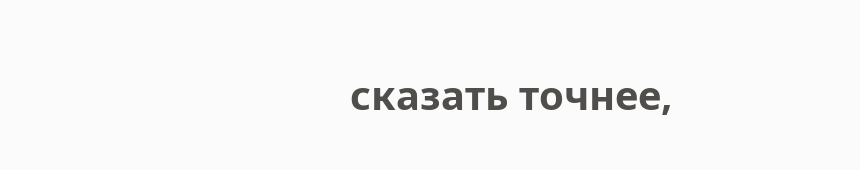сказать точнее,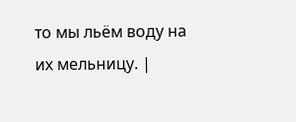то мы льём воду на их мельницу. |